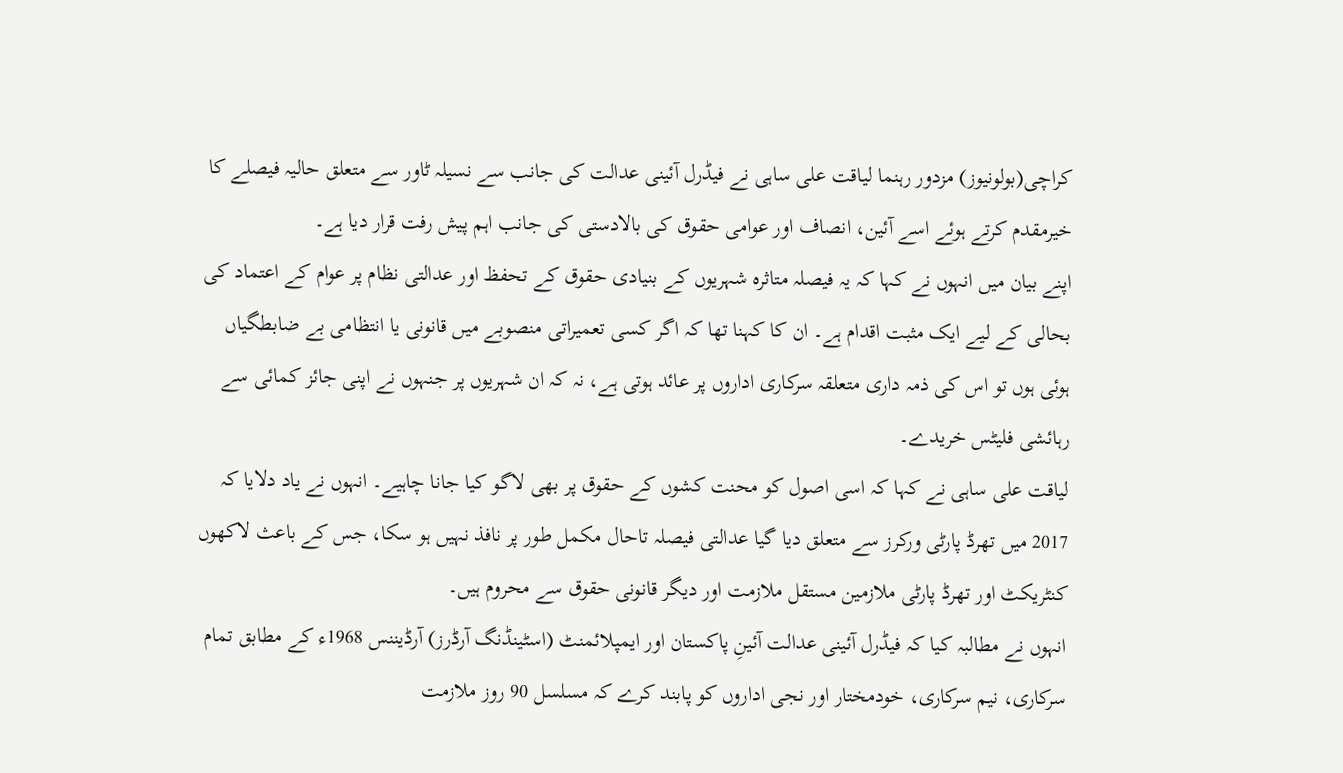کراچی(بولونیوز) مزدور رہنما لیاقت علی ساہی نے فیڈرل آئینی عدالت کی جانب سے نسیلہ ٹاور سے متعلق حالیہ فیصلے کا خیرمقدم کرتے ہوئے اسے آئین، انصاف اور عوامی حقوق کی بالادستی کی جانب اہم پیش رفت قرار دیا ہے۔
اپنے بیان میں انہوں نے کہا کہ یہ فیصلہ متاثرہ شہریوں کے بنیادی حقوق کے تحفظ اور عدالتی نظام پر عوام کے اعتماد کی بحالی کے لیے ایک مثبت اقدام ہے۔ ان کا کہنا تھا کہ اگر کسی تعمیراتی منصوبے میں قانونی یا انتظامی بے ضابطگیاں ہوئی ہوں تو اس کی ذمہ داری متعلقہ سرکاری اداروں پر عائد ہوتی ہے، نہ کہ ان شہریوں پر جنہوں نے اپنی جائز کمائی سے رہائشی فلیٹس خریدے۔
لیاقت علی ساہی نے کہا کہ اسی اصول کو محنت کشوں کے حقوق پر بھی لاگو کیا جانا چاہیے۔ انہوں نے یاد دلایا کہ 2017 میں تھرڈ پارٹی ورکرز سے متعلق دیا گیا عدالتی فیصلہ تاحال مکمل طور پر نافذ نہیں ہو سکا، جس کے باعث لاکھوں کنٹریکٹ اور تھرڈ پارٹی ملازمین مستقل ملازمت اور دیگر قانونی حقوق سے محروم ہیں۔
انہوں نے مطالبہ کیا کہ فیڈرل آئینی عدالت آئینِ پاکستان اور ایمپلائمنٹ (اسٹینڈنگ آرڈرز) آرڈیننس 1968ء کے مطابق تمام سرکاری، نیم سرکاری، خودمختار اور نجی اداروں کو پابند کرے کہ مسلسل 90 روز ملازمت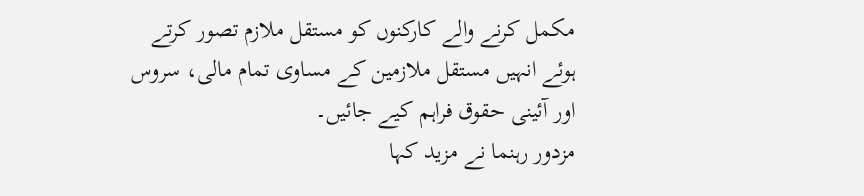مکمل کرنے والے کارکنوں کو مستقل ملازم تصور کرتے ہوئے انہیں مستقل ملازمین کے مساوی تمام مالی، سروس اور آئینی حقوق فراہم کیے جائیں۔
مزدور رہنما نے مزید کہا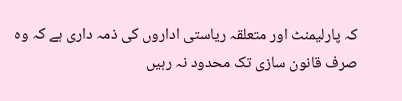کہ پارلیمنٹ اور متعلقہ ریاستی اداروں کی ذمہ داری ہے کہ وہ صرف قانون سازی تک محدود نہ رہیں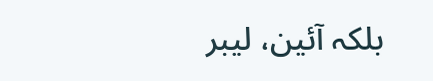بلکہ آئین، لیبر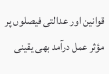قوانین اور عدالتی فیصلوں پر مؤثر عمل درآمد بھی یقینی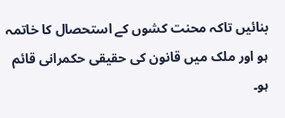بنائیں تاکہ محنت کشوں کے استحصال کا خاتمہ ہو اور ملک میں قانون کی حقیقی حکمرانی قائم ہو۔